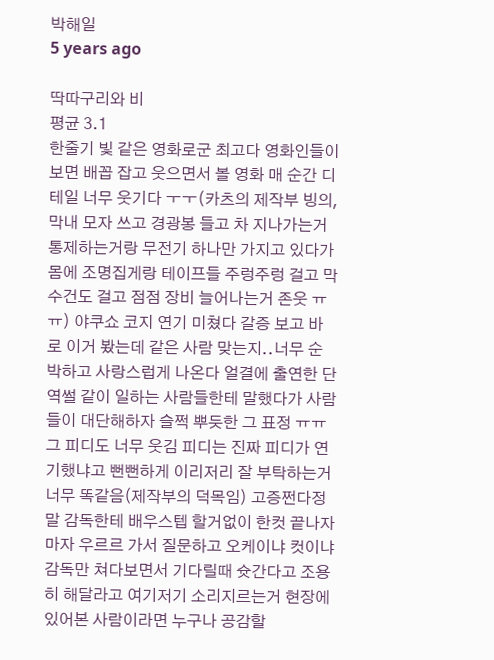박해일
5 years ago

딱따구리와 비
평균 3.1
한줄기 빛 같은 영화로군 최고다 영화인들이 보면 배꼽 잡고 웃으면서 볼 영화 매 순간 디테일 너무 웃기다 ㅜㅜ(카츠의 제작부 빙의, 막내 모자 쓰고 경광봉 들고 차 지나가는거 통제하는거랑 무전기 하나만 가지고 있다가 몸에 조명집게랑 테이프들 주렁주렁 걸고 막수건도 걸고 점점 장비 늘어나는거 존웃 ㅠ ㅠ) 야쿠쇼 코지 연기 미쳤다 갈증 보고 바로 이거 봤는데 같은 사람 맞는지..너무 순박하고 사랑스럽게 나온다 얼결에 출연한 단역썰 같이 일하는 사람들한테 말했다가 사람들이 대단해하자 슬쩍 뿌듯한 그 표정 ㅠㅠ 그 피디도 너무 웃김 피디는 진짜 피디가 연기했냐고 뻔뻔하게 이리저리 잘 부탁하는거 너무 똑같음(제작부의 덕목임) 고증쩐다정말 감독한테 배우스텝 할거없이 한컷 끝나자마자 우르르 가서 질문하고 오케이냐 컷이냐 감독만 쳐다보면서 기다릴때 슛간다고 조용히 해달라고 여기저기 소리지르는거 현장에 있어본 사람이라면 누구나 공감할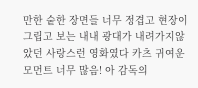만한 숱한 장면들 너무 정겹고 현장이 그립고 보는 내내 광대가 내려가지않았던 사랑스런 영화였다 카츠 귀여운 모먼트 너무 많음! 아 감독의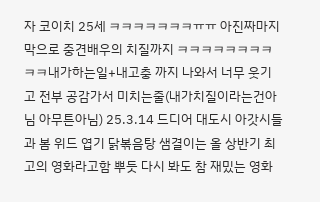자 코이치 25세 ㅋㅋㅋㅋㅋㅋㅋㅠㅠ 아진짜마지막으로 중견배우의 치질까지 ㅋㅋㅋㅋㅋㅋㅋㅋㅋㅋ내가하는일+내고충 까지 나와서 너무 웃기고 전부 공감가서 미치는줄(내가치질이라는건아님 아무튼아님) 25.3.14 드디어 대도시 아갓시들과 봄 위드 엽기 닭볶음탕 샘결이는 올 상반기 최고의 영화라고함 뿌듯 다시 봐도 참 재밌는 영화